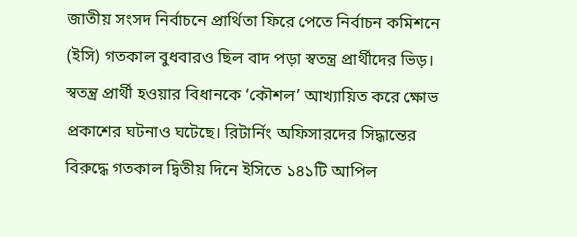জাতীয় সংসদ নির্বাচনে প্রার্থিতা ফিরে পেতে নির্বাচন কমিশনে (ইসি) গতকাল বুধবারও ছিল বাদ পড়া স্বতন্ত্র প্রার্থীদের ভিড়। স্বতন্ত্র প্রার্থী হওয়ার বিধানকে ‘কৌশল’ আখ্যায়িত করে ক্ষোভ প্রকাশের ঘটনাও ঘটেছে। রিটার্নিং অফিসারদের সিদ্ধান্তের বিরুদ্ধে গতকাল দ্বিতীয় দিনে ইসিতে ১৪১টি আপিল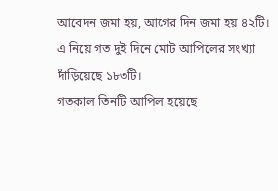আবেদন জমা হয়, আগের দিন জমা হয় ৪২টি। এ নিয়ে গত দুই দিনে মোট আপিলের সংখ্যা দাঁড়িয়েছে ১৮৩টি।
গতকাল তিনটি আপিল হয়েছে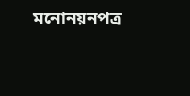মনোনয়নপত্র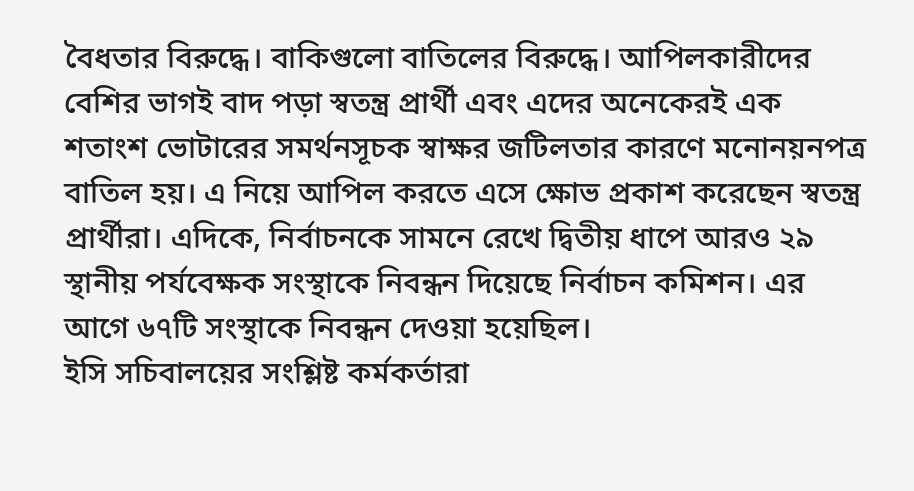বৈধতার বিরুদ্ধে। বাকিগুলো বাতিলের বিরুদ্ধে। আপিলকারীদের বেশির ভাগই বাদ পড়া স্বতন্ত্র প্রার্থী এবং এদের অনেকেরই এক শতাংশ ভোটারের সমর্থনসূচক স্বাক্ষর জটিলতার কারণে মনোনয়নপত্র বাতিল হয়। এ নিয়ে আপিল করতে এসে ক্ষোভ প্রকাশ করেছেন স্বতন্ত্র প্রার্থীরা। এদিকে, নির্বাচনকে সামনে রেখে দ্বিতীয় ধাপে আরও ২৯ স্থানীয় পর্যবেক্ষক সংস্থাকে নিবন্ধন দিয়েছে নির্বাচন কমিশন। এর আগে ৬৭টি সংস্থাকে নিবন্ধন দেওয়া হয়েছিল।
ইসি সচিবালয়ের সংশ্লিষ্ট কর্মকর্তারা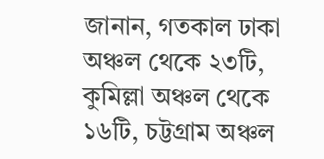জানান, গতকাল ঢাকা অঞ্চল থেকে ২৩টি, কুমিল্লা অঞ্চল থেকে ১৬টি, চট্টগ্রাম অঞ্চল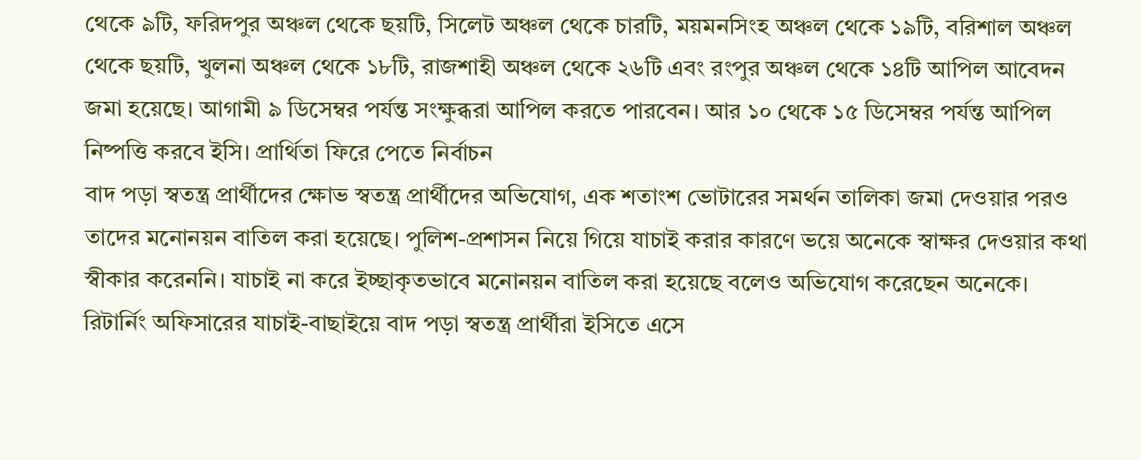থেকে ৯টি, ফরিদপুর অঞ্চল থেকে ছয়টি, সিলেট অঞ্চল থেকে চারটি, ময়মনসিংহ অঞ্চল থেকে ১৯টি, বরিশাল অঞ্চল থেকে ছয়টি, খুলনা অঞ্চল থেকে ১৮টি, রাজশাহী অঞ্চল থেকে ২৬টি এবং রংপুর অঞ্চল থেকে ১৪টি আপিল আবেদন জমা হয়েছে। আগামী ৯ ডিসেম্বর পর্যন্ত সংক্ষুব্ধরা আপিল করতে পারবেন। আর ১০ থেকে ১৫ ডিসেম্বর পর্যন্ত আপিল নিষ্পত্তি করবে ইসি। প্রার্থিতা ফিরে পেতে নির্বাচন
বাদ পড়া স্বতন্ত্র প্রার্থীদের ক্ষোভ স্বতন্ত্র প্রার্থীদের অভিযোগ, এক শতাংশ ভোটারের সমর্থন তালিকা জমা দেওয়ার পরও তাদের মনোনয়ন বাতিল করা হয়েছে। পুলিশ-প্রশাসন নিয়ে গিয়ে যাচাই করার কারণে ভয়ে অনেকে স্বাক্ষর দেওয়ার কথা স্বীকার করেননি। যাচাই না করে ইচ্ছাকৃতভাবে মনোনয়ন বাতিল করা হয়েছে বলেও অভিযোগ করেছেন অনেকে। রিটার্নিং অফিসারের যাচাই-বাছাইয়ে বাদ পড়া স্বতন্ত্র প্রার্থীরা ইসিতে এসে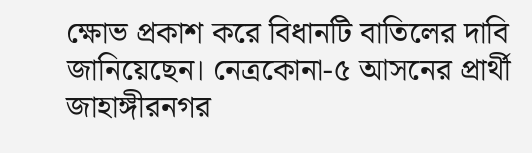ক্ষোভ প্রকাশ করে বিধানটি বাতিলের দাবি জানিয়েছেন। নেত্রকোনা-৫ আসনের প্রার্থী জাহাঙ্গীরনগর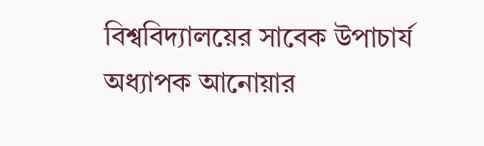বিশ্ববিদ্যালয়ের সাবেক উপাচার্য অধ্যাপক আনোয়ার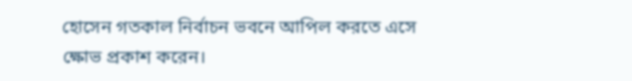হোসেন গতকাল নির্বাচন ভবনে আপিল করতে এসে ক্ষোভ প্রকাশ করেন।